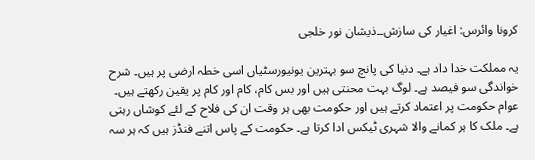کرونا وائرس: اغیار کی سازش۔۔ذیشان نور خلجی

یہ مملکت خدا داد ہے۔ دنیا کی پانچ سو بہترین یونیورسٹیاں اسی خطہ ارضی پر ہیں۔ شرح خواندگی سو فیصد ہے۔ لوگ بہت محنتی ہیں اور بس کام، کام اور کام پر یقین رکھتے ہیں۔ عوام حکومت پر اعتماد کرتے ہیں اور حکومت بھی ہر وقت ان کی فلاح کے لئے کوشاں رہتی ہے۔ ملک کا ہر کمانے والا شہری ٹیکس ادا کرتا ہے۔ حکومت کے پاس اتنے فنڈز ہیں کہ ہر سہ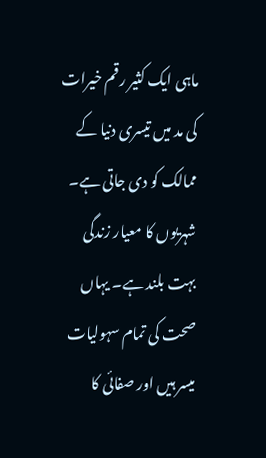ماہی ایک کثیر رقم خیرات کی مد میں تیسری دنیا کے ممالک کو دی جاتی ہے۔ شہریوں کا معیار زندگی بہت بلند ہے۔ یہاں صحت کی تمام سہولیات میسر ہیں اور صفائی کا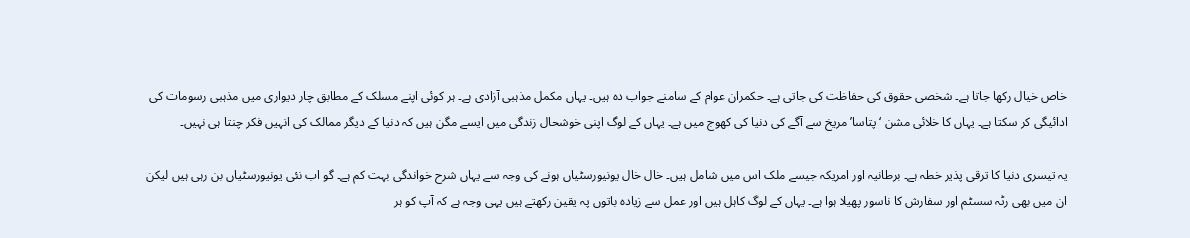خاص خیال رکھا جاتا ہے۔ شخصی حقوق کی حفاظت کی جاتی ہے۔ حکمران عوام کے سامنے جواب دہ ہیں۔ یہاں مکمل مذہبی آزادی ہے۔ ہر کوئی اپنے مسلک کے مطابق چار دیواری میں مذہبی رسومات کی ادائیگی کر سکتا ہے۔ یہاں کا خلائی مشن ‘پتاسا’ مریخ سے آگے کی دنیا کی کھوج میں ہے۔ یہاں کے لوگ اپنی خوشحال زندگی میں ایسے مگن ہیں کہ دنیا کے دیگر ممالک کی انہیں فکر چنتا ہی نہیں۔

یہ تیسری دنیا کا ترقی پذیر خطہ ہے۔ برطانیہ اور امریکہ جیسے ملک اس میں شامل ہیں۔ خال خال یونیورسٹیاں ہونے کی وجہ سے یہاں شرح خواندگی بہت کم ہے۔ گو اب نئی یونیورسٹیاں بن رہی ہیں لیکن ان میں بھی رٹہ سسٹم اور سفارش کا ناسور پھیلا ہوا ہے۔ یہاں کے لوگ کاہل ہیں اور عمل سے زیادہ باتوں پہ یقین رکھتے ہیں یہی وجہ ہے کہ آپ کو ہر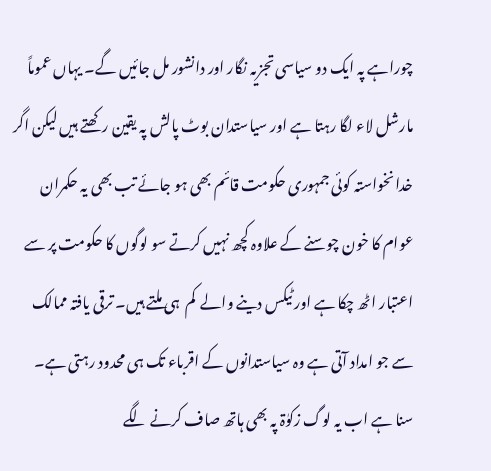چوراہے پہ ایک دو سیاسی تجزیہ نگار اور دانشور مل جائیں گے۔ یہاں عموماً مارشل لاء لگا رہتا ہے اور سیاستدان بوٹ پالش پہ یقین رکھتے ہیں لیکن اگر خدا نخواستہ کوئی جمہوری حکومت قائم بھی ہو جائے تب بھی یہ حکمران عوام کا خون چوسنے کے علاوہ کچھ نہیں کرتے سو لوگوں کا حکومت پر سے اعتبار اٹھ چکا ہے اور ٹیکس دینے والے  کم  ہی ملتے ہیں۔ ترقی یافتہ ممالک سے جو امداد آتی ہے وہ سیاستدانوں کے اقرباء تک ہی محدود رہتی ہے۔ سنا ہے اب یہ لوگ زکوٰۃ پہ بھی ہاتھ صاف کرنے لگے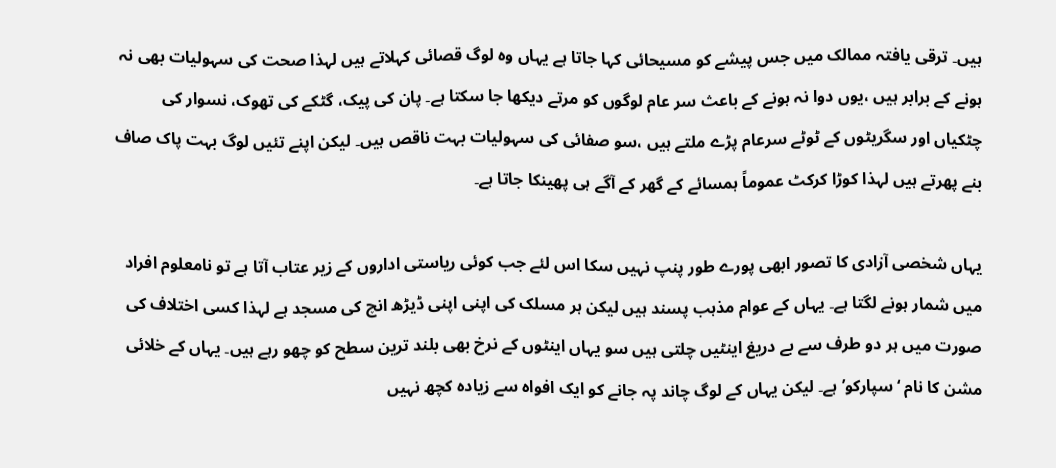ہیں۔ ترقی یافتہ ممالک میں جس پیشے کو مسیحائی کہا جاتا ہے یہاں وہ لوگ قصائی کہلاتے ہیں لہذا صحت کی سہولیات بھی نہ ہونے کے برابر ہیں ،یوں دوا نہ ہونے کے باعث سر عام لوگوں کو مرتے دیکھا جا سکتا ہے۔ پان کی پیک، گٹکے کی تھوک، نسوار کی  چٹکیاں اور سگریٹوں کے ٹوٹے سرعام پڑے ملتے ہیں ،سو صفائی کی سہولیات بہت ناقص ہیں۔ لیکن اپنے تئیں لوگ بہت پاک صاف بنے پھرتے ہیں لہذا کوڑا کرکٹ عموماً ہمسائے کے گھر کے آگے ہی پھینکا جاتا ہے۔

یہاں شخصی آزادی کا تصور ابھی پورے طور پنپ نہیں سکا اس لئے جب کوئی ریاستی اداروں کے زیر عتاب آتا ہے تو نامعلوم افراد میں شمار ہونے لگتا ہے۔ یہاں کے عوام مذہب پسند ہیں لیکن ہر مسلک کی اپنی اپنی ڈیڑھ انچ کی مسجد ہے لہذا کسی اختلاف کی صورت میں ہر دو طرف سے بے دریغ اینٹیں چلتی ہیں سو یہاں اینٹوں کے نرخ بھی بلند ترین سطح کو چھو رہے ہیں۔ یہاں کے خلائی مشن کا نام ‘ سپارکو’ ہے۔ لیکن یہاں کے لوگ چاند پہ جانے کو ایک افواہ سے زیادہ کچھ نہیں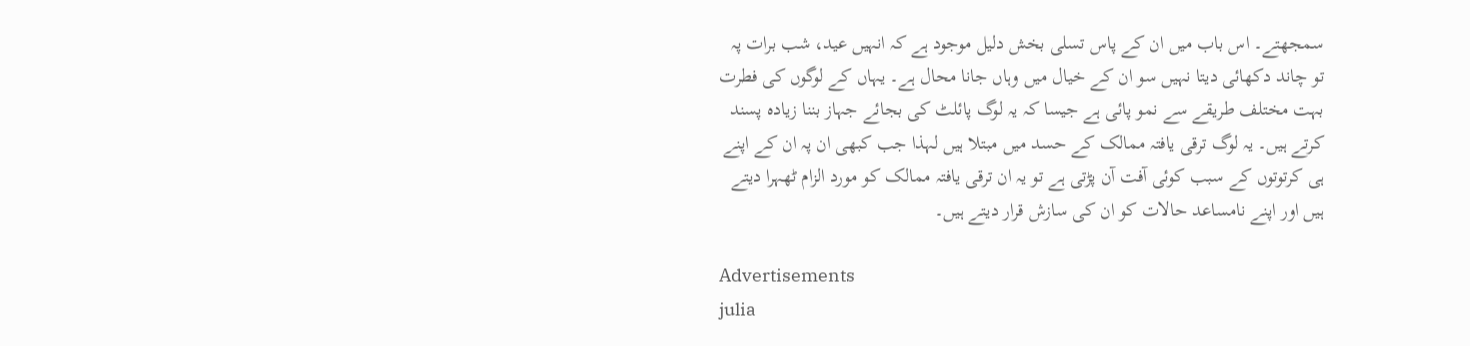سمجھتے۔ اس باب میں ان کے پاس تسلی بخش دلیل موجود ہے کہ انہیں عید، شب برات پہ تو چاند دکھائی دیتا نہیں سو ان کے خیال میں وہاں جانا محال ہے۔ یہاں کے لوگوں کی فطرت بہت مختلف طریقے سے نمو پائی ہے جیسا کہ یہ لوگ پائلٹ کی بجائے جہاز بننا زیادہ پسند کرتے ہیں۔ یہ لوگ ترقی یافتہ ممالک کے حسد میں مبتلا ہیں لہذا جب کبھی ان پہ ان کے اپنے ہی کرتوتوں کے سبب کوئی آفت آن پڑتی ہے تو یہ ان ترقی یافتہ ممالک کو مورد الزام ٹھہرا دیتے ہیں اور اپنے نامساعد حالات کو ان کی سازش قرار دیتے ہیں۔

Advertisements
julia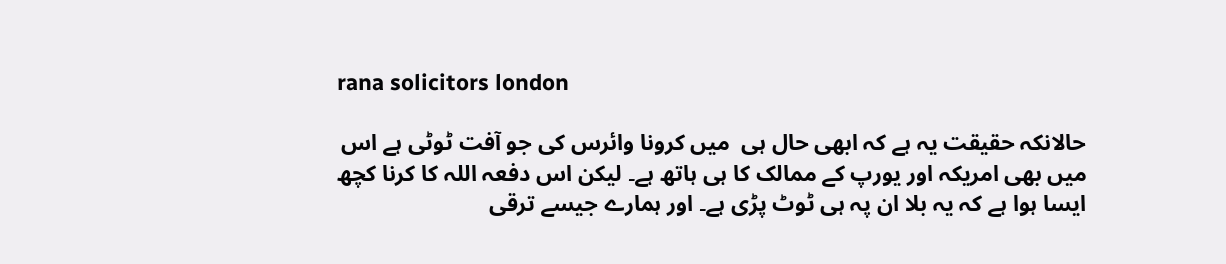rana solicitors london

حالانکہ حقیقت یہ ہے کہ ابھی حال ہی  میں کرونا وائرس کی جو آفت ٹوٹی ہے اس میں بھی امریکہ اور یورپ کے ممالک کا ہی ہاتھ ہے۔ لیکن اس دفعہ اللہ کا کرنا کچھ ایسا ہوا ہے کہ یہ بلا ان پہ ہی ٹوٹ پڑی ہے۔ اور ہمارے جیسے ترقی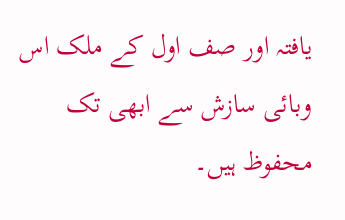یافتہ اور صف اول کے ملک اس وبائی سازش سے ابھی تک محفوظ ہیں۔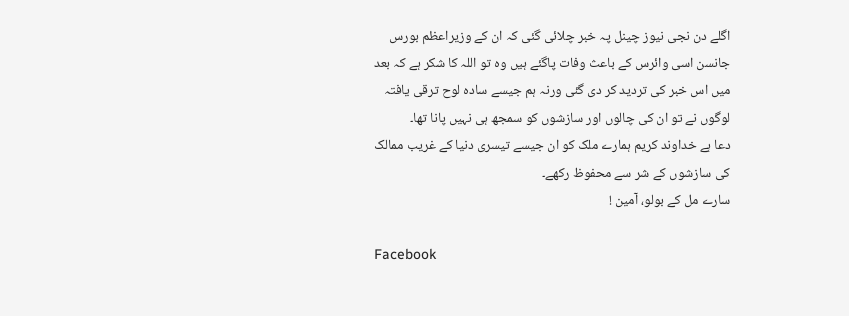اگلے دن نجی نیوز چینل پہ خبر چلائی گئی کہ ان کے وزیراعظم بورس جانسن اسی وائرس کے باعث وفات پاگئے ہیں وہ تو اللہ کا شکر ہے کہ بعد میں اس خبر کی تردید کر دی گئی ورنہ ہم جیسے سادہ لوح ترقی یافتہ لوگوں نے تو ان کی چالوں اور سازشوں کو سمجھ ہی نہیں پانا تھا۔
دعا ہے خداوند کریم ہمارے ملک کو ان جیسے تیسری دنیا کے غریب ممالک کی سازشوں کے شر سے محفوظ رکھے۔
سارے مل کے بولو، آمین !

Facebook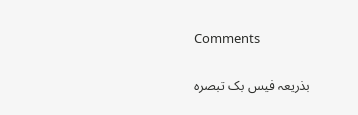Comments

بذریعہ فیس بک تبصرہ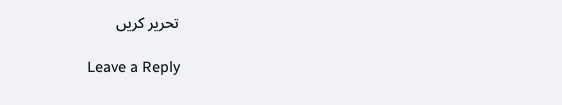تحریر کریں

Leave a Reply